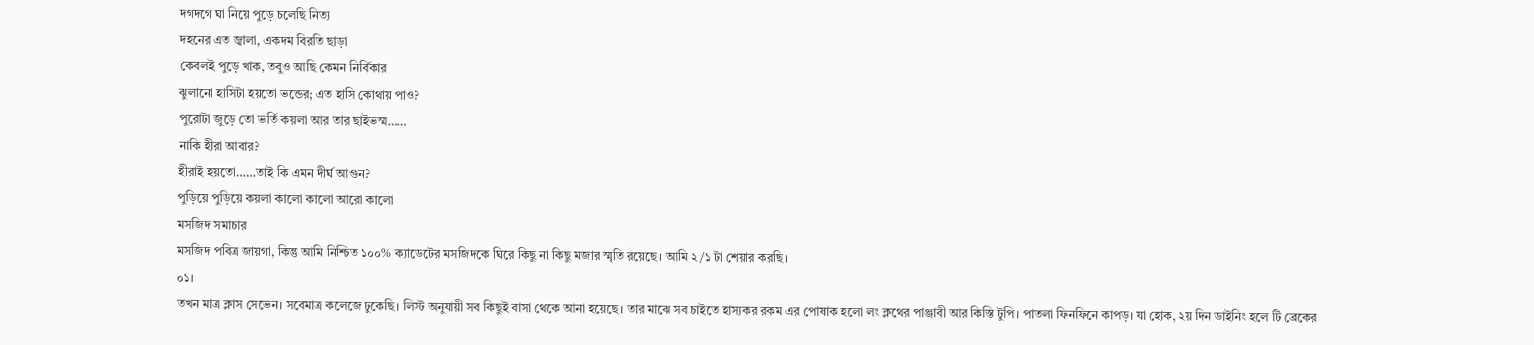দগদগে ঘা নিয়ে পুড়ে চলেছি নিত্য
দহনের এত জ্বালা, একদম বিরতি ছাড়া
কেবলই পুড়ে খাক, তবুও আছি কেমন নির্বিকার
ঝুলানো হাসিটা হয়তো ভন্ডের; এত হাসি কোথায় পাও?
পুরোটা জুড়ে তো ভর্তি কয়লা আর তার ছাইভস্ম……
নাকি হীরা আবার?
হীরাই হয়তো……তাই কি এমন দীর্ঘ আগুন?
পুড়িয়ে পুড়িয়ে কয়লা কালো কালো আরো কালো
মসজিদ সমাচার
মসজিদ পবিত্র জায়গা, কিন্তু আমি নিশ্চিত ১০০% ক্যাডেটের মসজিদকে ঘিরে কিছু না কিছু মজার স্মৃতি রয়েছে। আমি ২/১ টা শেয়ার করছি।
০১।
তখন মাত্র ক্লাস সেভেন। সবেমাত্র কলেজে ঢুকেছি। লিস্ট অনুযায়ী সব কিছুই বাসা থেকে আনা হয়েছে। তার মাঝে সব চাইতে হাস্যকর রকম এর পোষাক হলো লং ক্লথের পাঞ্জাবী আর কিস্তি টুপি। পাতলা ফিনফিনে কাপড়। যা হোক, ২য় দিন ডাইনিং হলে টি ব্রেকের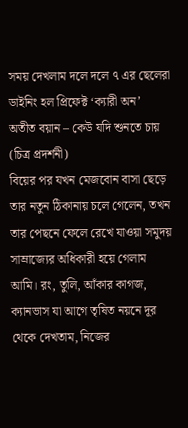সময় দেখলাম দলে দলে ৭ এর ছেলেরা ডাইনিং হল প্রিফেক্ট ‘ক্যারী অন’
অতীত বয়ান – কেউ যদি শুনতে চায় (চিত্র প্রদর্শনী)
বিয়ের পর যখন মেজবোন বাসা ছেড়ে তার নতুন ঠিকানায় চলে গেলেন, তখন তার পেছনে ফেলে রেখে যাওয়া সমুদয় সাম্রাজ্যের অধিকারী হয়ে গেলাম আমি। রং, তুলি, আঁকার কাগজ, ক্যানভাস যা আগে তৃষিত নয়নে দূর থেকে দেখতাম, নিজের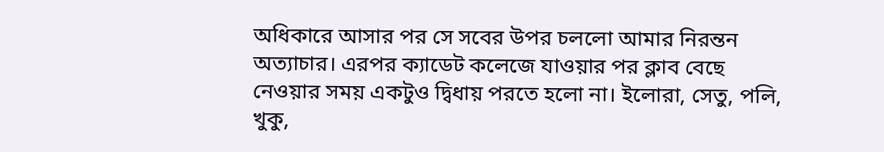অধিকারে আসার পর সে সবের উপর চললো আমার নিরন্তন অত্যাচার। এরপর ক্যাডেট কলেজে যাওয়ার পর ক্লাব বেছে নেওয়ার সময় একটুও দ্বিধায় পরতে হলো না। ইলোরা, সেতু, পলি, খুকু,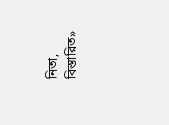নিতা,
বিস্তারিত»